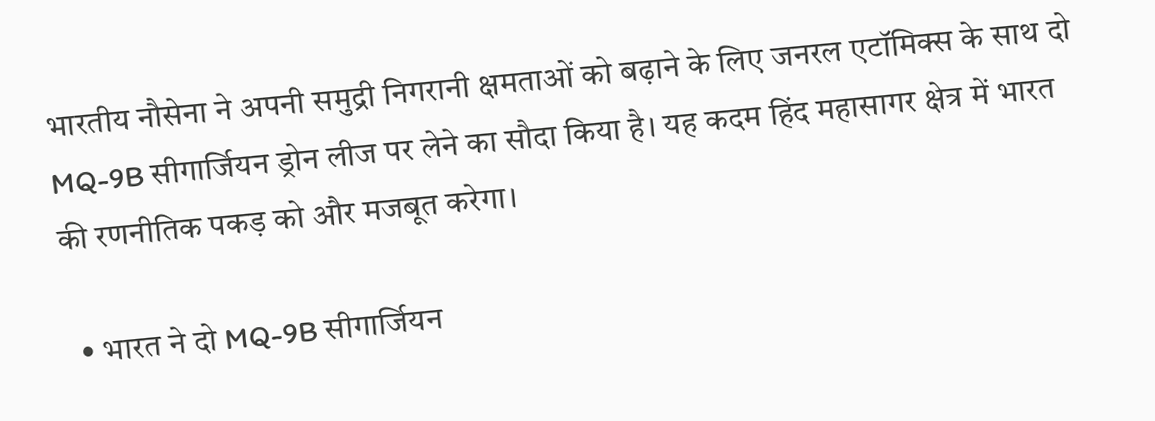भारतीय नौसेना ने अपनी समुद्री निगरानी क्षमताओं को बढ़ाने के लिए जनरल एटॉमिक्स के साथ दो MQ-9B सीगार्जियन ड्रोन लीज पर लेने का सौदा किया है। यह कदम हिंद महासागर क्षेत्र में भारत की रणनीतिक पकड़ को और मजबूत करेगा।

  • भारत ने दो MQ-9B सीगार्जियन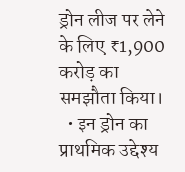ड्रोन लीज पर लेने के लिए ₹1,900 करोड़ का समझौता किया।
  • इन ड्रोन का प्राथमिक उद्देश्य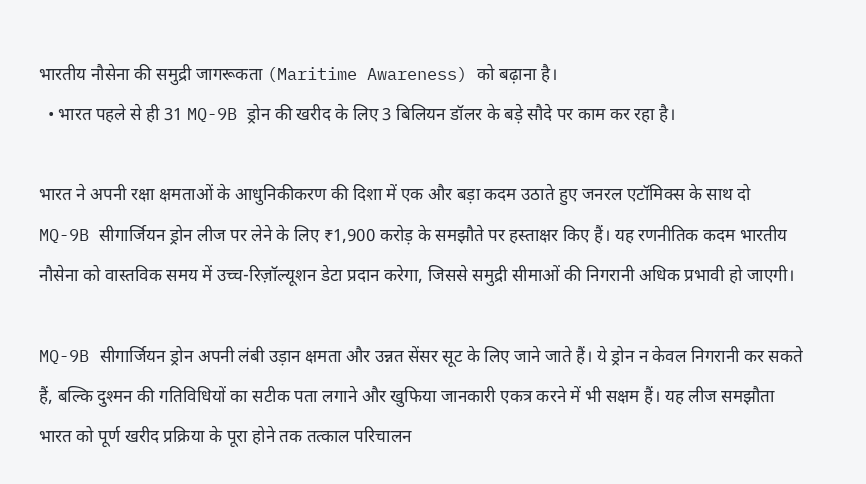भारतीय नौसेना की समुद्री जागरूकता (Maritime Awareness) को बढ़ाना है।
  • भारत पहले से ही 31 MQ-9B ड्रोन की खरीद के लिए 3 बिलियन डॉलर के बड़े सौदे पर काम कर रहा है।

भारत ने अपनी रक्षा क्षमताओं के आधुनिकीकरण की दिशा में एक और बड़ा कदम उठाते हुए जनरल एटॉमिक्स के साथ दो MQ-9B सीगार्जियन ड्रोन लीज पर लेने के लिए ₹1,900 करोड़ के समझौते पर हस्ताक्षर किए हैं। यह रणनीतिक कदम भारतीय नौसेना को वास्तविक समय में उच्च-रिज़ॉल्यूशन डेटा प्रदान करेगा, जिससे समुद्री सीमाओं की निगरानी अधिक प्रभावी हो जाएगी।

MQ-9B सीगार्जियन ड्रोन अपनी लंबी उड़ान क्षमता और उन्नत सेंसर सूट के लिए जाने जाते हैं। ये ड्रोन न केवल निगरानी कर सकते हैं, बल्कि दुश्मन की गतिविधियों का सटीक पता लगाने और खुफिया जानकारी एकत्र करने में भी सक्षम हैं। यह लीज समझौता भारत को पूर्ण खरीद प्रक्रिया के पूरा होने तक तत्काल परिचालन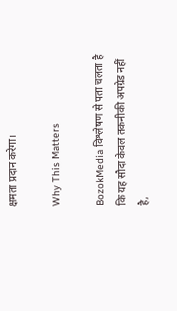क्षमता प्रदान करेगा।

Why This Matters

BozokMedia विश्लेषण से पता चलता है कि यह सौदा केवल तकनीकी अपग्रेड नहीं है,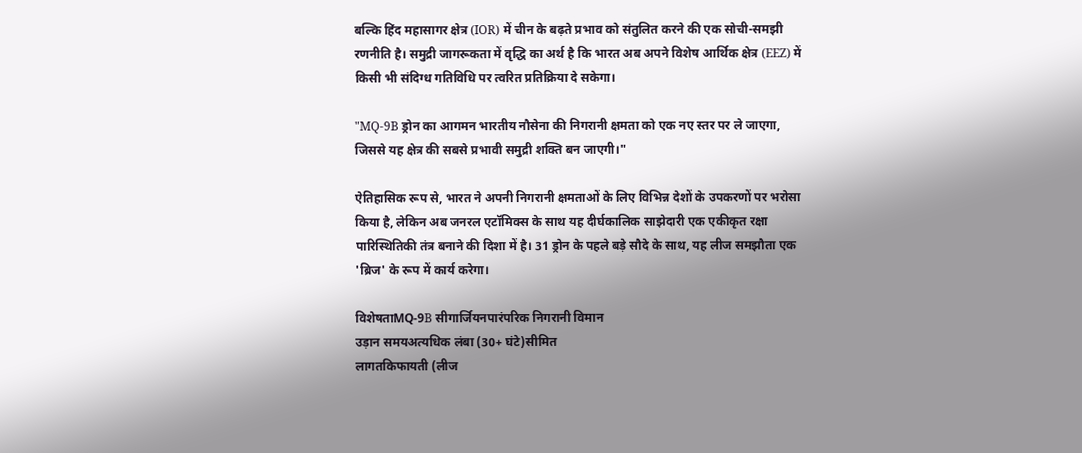बल्कि हिंद महासागर क्षेत्र (IOR) में चीन के बढ़ते प्रभाव को संतुलित करने की एक सोची-समझी रणनीति है। समुद्री जागरूकता में वृद्धि का अर्थ है कि भारत अब अपने विशेष आर्थिक क्षेत्र (EEZ) में किसी भी संदिग्ध गतिविधि पर त्वरित प्रतिक्रिया दे सकेगा।

"MQ-9B ड्रोन का आगमन भारतीय नौसेना की निगरानी क्षमता को एक नए स्तर पर ले जाएगा, जिससे यह क्षेत्र की सबसे प्रभावी समुद्री शक्ति बन जाएगी।"

ऐतिहासिक रूप से, भारत ने अपनी निगरानी क्षमताओं के लिए विभिन्न देशों के उपकरणों पर भरोसा किया है, लेकिन अब जनरल एटॉमिक्स के साथ यह दीर्घकालिक साझेदारी एक एकीकृत रक्षा पारिस्थितिकी तंत्र बनाने की दिशा में है। 31 ड्रोन के पहले बड़े सौदे के साथ, यह लीज समझौता एक 'ब्रिज' के रूप में कार्य करेगा।

विशेषताMQ-9B सीगार्जियनपारंपरिक निगरानी विमान
उड़ान समयअत्यधिक लंबा (30+ घंटे)सीमित
लागतकिफायती (लीज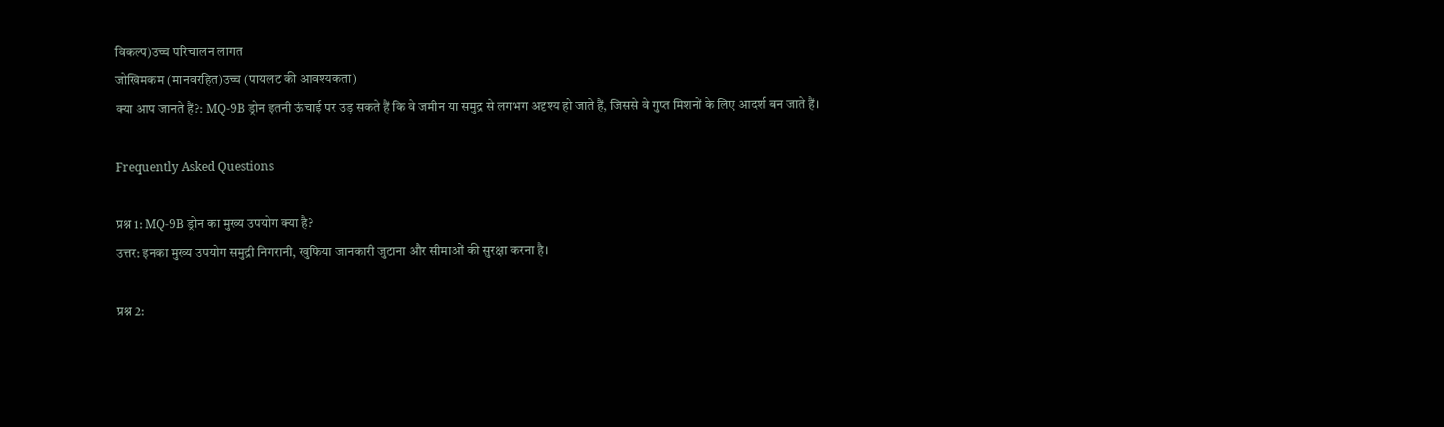विकल्प)उच्च परिचालन लागत
जोखिमकम (मानवरहित)उच्च (पायलट की आवश्यकता)
क्या आप जानते हैं?: MQ-9B ड्रोन इतनी ऊंचाई पर उड़ सकते हैं कि वे जमीन या समुद्र से लगभग अदृश्य हो जाते हैं, जिससे वे गुप्त मिशनों के लिए आदर्श बन जाते हैं।

Frequently Asked Questions

प्रश्न 1: MQ-9B ड्रोन का मुख्य उपयोग क्या है?
उत्तर: इनका मुख्य उपयोग समुद्री निगरानी, खुफिया जानकारी जुटाना और सीमाओं की सुरक्षा करना है।

प्रश्न 2: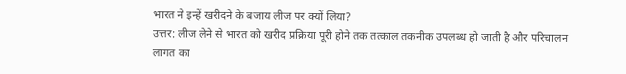भारत ने इन्हें खरीदने के बजाय लीज पर क्यों लिया?
उत्तर: लीज लेने से भारत को खरीद प्रक्रिया पूरी होने तक तत्काल तकनीक उपलब्ध हो जाती है और परिचालन लागत का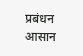प्रबंधन आसान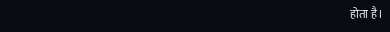होता है।